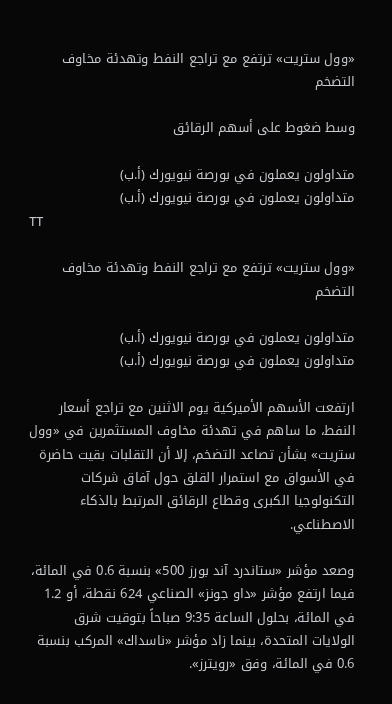«وول ستريت» ترتفع مع تراجع النفط وتهدئة مخاوف التضخم

وسط ضغوط على أسهم الرقائق

متداولون يعملون في بورصة نيويورك (أ.ب)
متداولون يعملون في بورصة نيويورك (أ.ب)
TT

«وول ستريت» ترتفع مع تراجع النفط وتهدئة مخاوف التضخم

متداولون يعملون في بورصة نيويورك (أ.ب)
متداولون يعملون في بورصة نيويورك (أ.ب)

ارتفعت الأسهم الأميركية يوم الاثنين مع تراجع أسعار النفط، ما ساهم في تهدئة مخاوف المستثمرين في «وول ستريت» بشأن تصاعد التضخم، إلا أن التقلبات بقيت حاضرة في الأسواق مع استمرار القلق حول آفاق شركات التكنولوجيا الكبرى وقطاع الرقائق المرتبط بالذكاء الاصطناعي.

وصعد مؤشر «ستاندرد آند بورز 500» بنسبة 0.6 في المائة، فيما ارتفع مؤشر «داو جونز» الصناعي 624 نقطة، أو 1.2 في المائة، بحلول الساعة 9:35 صباحاً بتوقيت شرق الولايات المتحدة، بينما زاد مؤشر «ناسداك» المركب بنسبة 0.6 في المائة، وفق «رويترز».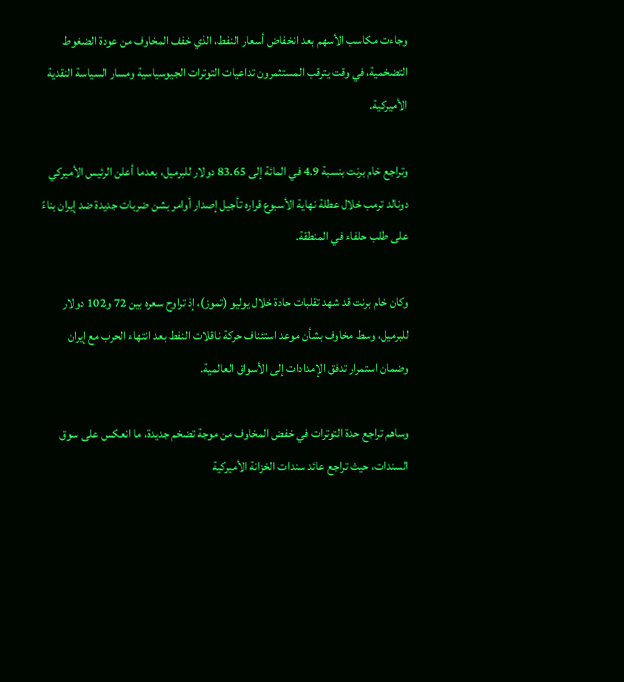وجاءت مكاسب الأسهم بعد انخفاض أسعار النفط، الذي خفف المخاوف من عودة الضغوط التضخمية، في وقت يترقب المستثمرون تداعيات التوترات الجيوسياسية ومسار السياسة النقدية الأميركية.

وتراجع خام برنت بنسبة 4.9 في المائة إلى 83.65 دولار للبرميل، بعدما أعلن الرئيس الأميركي دونالد ترمب خلال عطلة نهاية الأسبوع قراره تأجيل إصدار أوامر بشن ضربات جديدة ضد إيران بناءً على طلب حلفاء في المنطقة.

وكان خام برنت قد شهد تقلبات حادة خلال يوليو (تموز)، إذ تراوح سعره بين 72 و102 دولار للبرميل، وسط مخاوف بشأن موعد استئناف حركة ناقلات النفط بعد انتهاء الحرب مع إيران وضمان استمرار تدفق الإمدادات إلى الأسواق العالمية.

وساهم تراجع حدة التوترات في خفض المخاوف من موجة تضخم جديدة، ما انعكس على سوق السندات، حيث تراجع عائد سندات الخزانة الأميركية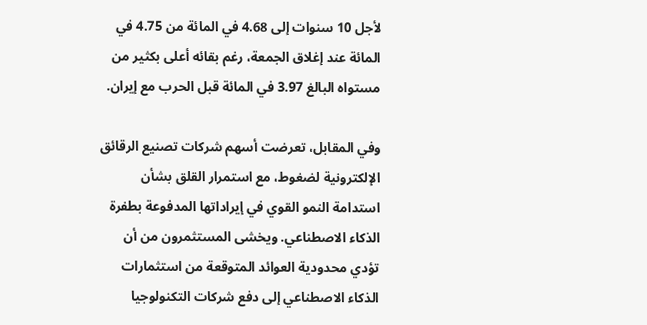لأجل 10 سنوات إلى 4.68 في المائة من 4.75 في المائة عند إغلاق الجمعة، رغم بقائه أعلى بكثير من مستواه البالغ 3.97 في المائة قبل الحرب مع إيران.

وفي المقابل، تعرضت أسهم شركات تصنيع الرقائق الإلكترونية لضغوط، مع استمرار القلق بشأن استدامة النمو القوي في إيراداتها المدفوعة بطفرة الذكاء الاصطناعي. ويخشى المستثمرون من أن تؤدي محدودية العوائد المتوقعة من استثمارات الذكاء الاصطناعي إلى دفع شركات التكنولوجيا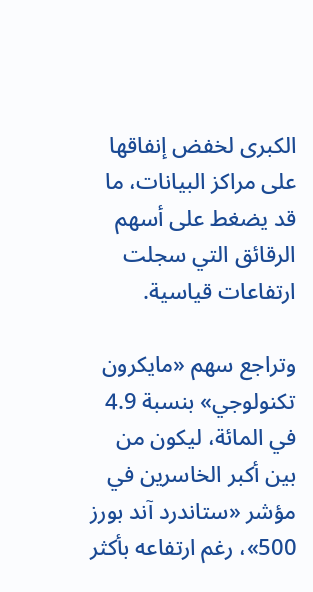الكبرى لخفض إنفاقها على مراكز البيانات، ما قد يضغط على أسهم الرقائق التي سجلت ارتفاعات قياسية.

وتراجع سهم «مايكرون تكنولوجي» بنسبة 4.9 في المائة، ليكون من بين أكبر الخاسرين في مؤشر «ستاندرد آند بورز 500»، رغم ارتفاعه بأكثر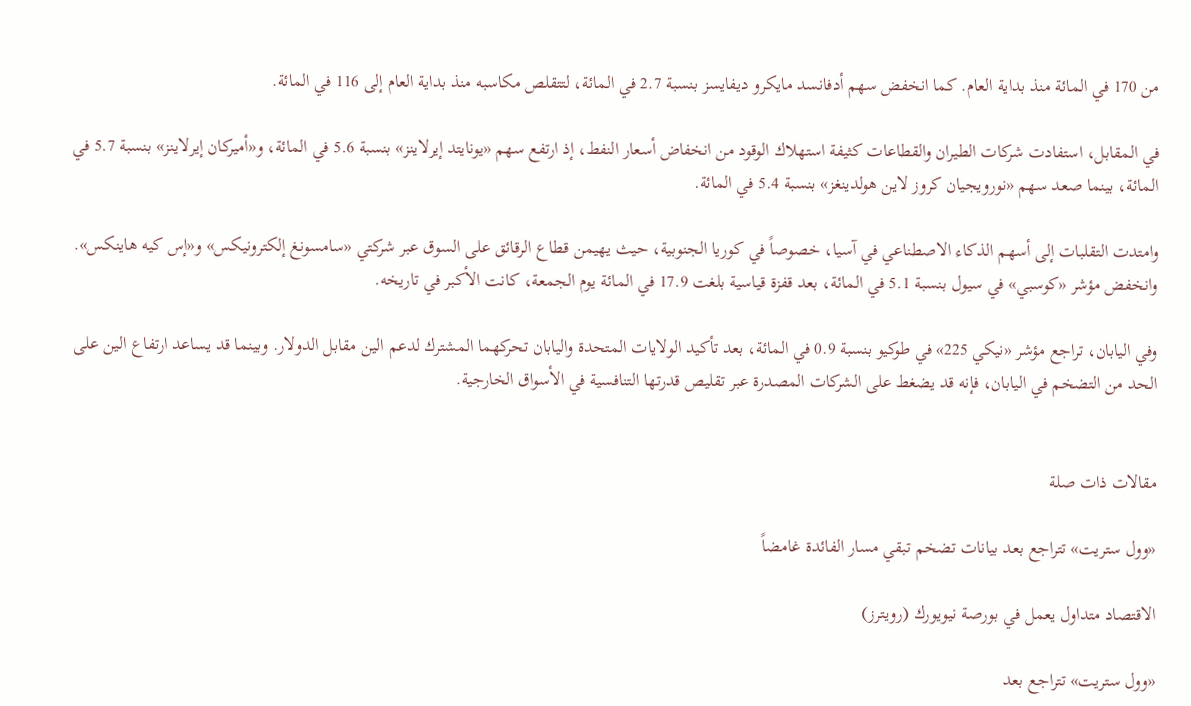من 170 في المائة منذ بداية العام. كما انخفض سهم أدفانسد مايكرو ديفايسز بنسبة 2.7 في المائة، لتتقلص مكاسبه منذ بداية العام إلى 116 في المائة.

في المقابل، استفادت شركات الطيران والقطاعات كثيفة استهلاك الوقود من انخفاض أسعار النفط، إذ ارتفع سهم «يونايتد إيرلاينز» بنسبة 5.6 في المائة، و«أميركان إيرلاينز» بنسبة 5.7 في المائة، بينما صعد سهم «نورويجيان كروز لاين هولدينغز» بنسبة 5.4 في المائة.

وامتدت التقلبات إلى أسهم الذكاء الاصطناعي في آسيا، خصوصاً في كوريا الجنوبية، حيث يهيمن قطاع الرقائق على السوق عبر شركتي «سامسونغ إلكترونيكس» و«إس كيه هاينكس». وانخفض مؤشر «كوسبي» في سيول بنسبة 5.1 في المائة، بعد قفزة قياسية بلغت 17.9 في المائة يوم الجمعة، كانت الأكبر في تاريخه.

وفي اليابان، تراجع مؤشر «نيكي 225» في طوكيو بنسبة 0.9 في المائة، بعد تأكيد الولايات المتحدة واليابان تحركهما المشترك لدعم الين مقابل الدولار. وبينما قد يساعد ارتفاع الين على الحد من التضخم في اليابان، فإنه قد يضغط على الشركات المصدرة عبر تقليص قدرتها التنافسية في الأسواق الخارجية.


مقالات ذات صلة

«وول ستريت» تتراجع بعد بيانات تضخم تبقي مسار الفائدة غامضاً

الاقتصاد متداول يعمل في بورصة نيويورك (رويترز)

«وول ستريت» تتراجع بعد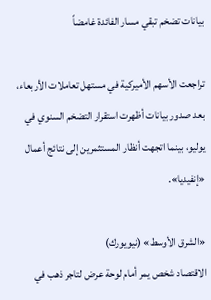بيانات تضخم تبقي مسار الفائدة غامضاً

تراجعت الأسهم الأميركية في مستهل تعاملات الأربعاء، بعد صدور بيانات أظهرت استقرار التضخم السنوي في يوليو، بينما اتجهت أنظار المستثمرين إلى نتائج أعمال «إنفيديا».

«الشرق الأوسط» (نيويورك)
الاقتصاد شخص يمر أمام لوحة عرض لتاجر ذهب في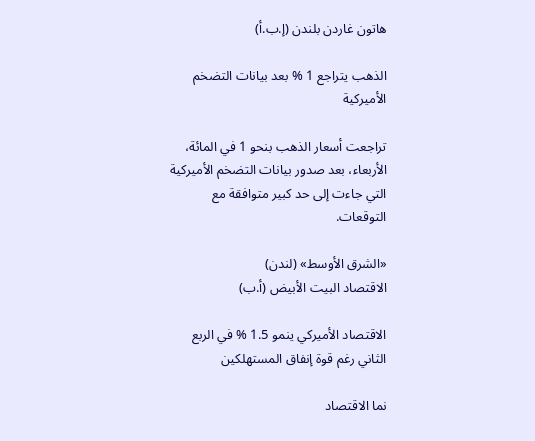هاتون غاردن بلندن (إ.ب.أ)

الذهب يتراجع 1 % بعد بيانات التضخم الأميركية

تراجعت أسعار الذهب بنحو 1 في المائة، الأربعاء، بعد صدور بيانات التضخم الأميركية التي جاءت إلى حد كبير متوافقة مع التوقعات.

«الشرق الأوسط» (لندن)
الاقتصاد البيت الأبيض (أ.ب)

الاقتصاد الأميركي ينمو 1.5 % في الربع الثاني رغم قوة إنفاق المستهلكين

نما الاقتصاد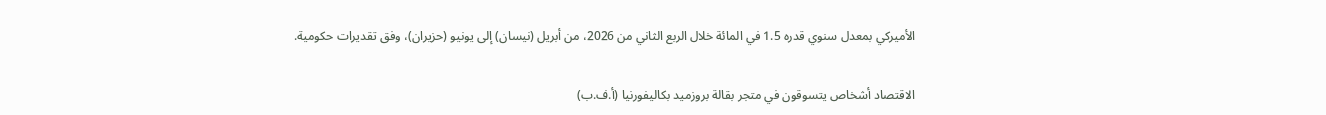الأميركي بمعدل سنوي قدره 1.5 في المائة خلال الربع الثاني من 2026، من أبريل (نيسان) إلى يونيو (حزيران)، وفق تقديرات حكومية.

الاقتصاد أشخاص يتسوقون في متجر بقالة بروزميد بكاليفورنيا (أ.ف.ب)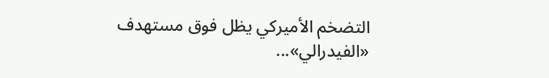التضخم الأميركي يظل فوق مستهدف «الفيدرالي»...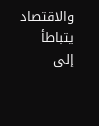والاقتصاد يتباطأ إلى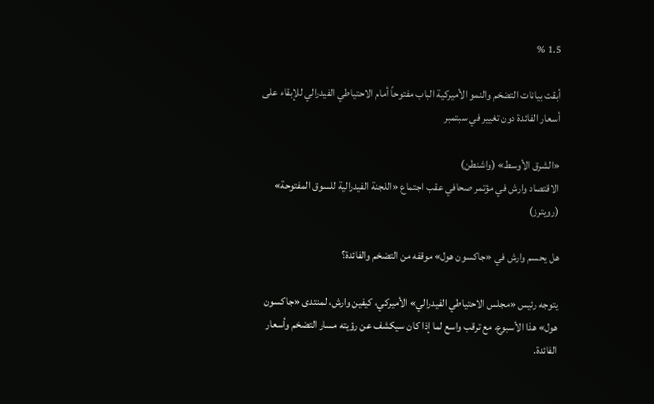1.5 %

أبقت بيانات التضخم والنمو الأميركية الباب مفتوحاً أمام الاحتياطي الفيدرالي للإبقاء على أسعار الفائدة دون تغيير في سبتمبر

«الشرق الأوسط» (واشنطن)
الاقتصاد وارش في مؤتمر صحافي عقب اجتماع «اللجنة الفيدرالية للسوق المفتوحة» (رويترز)

هل يحسم وارش في «جاكسون هول» موقفه من التضخم والفائدة؟

يتوجه رئيس «مجلس الاحتياطي الفيدرالي» الأميركي، كيفين وارش، لمنتدى «جاكسون هول» هذا الأسبوع، مع ترقب واسع لما إذا كان سيكشف عن رؤيته مسار التضخم وأسعار الفائدة.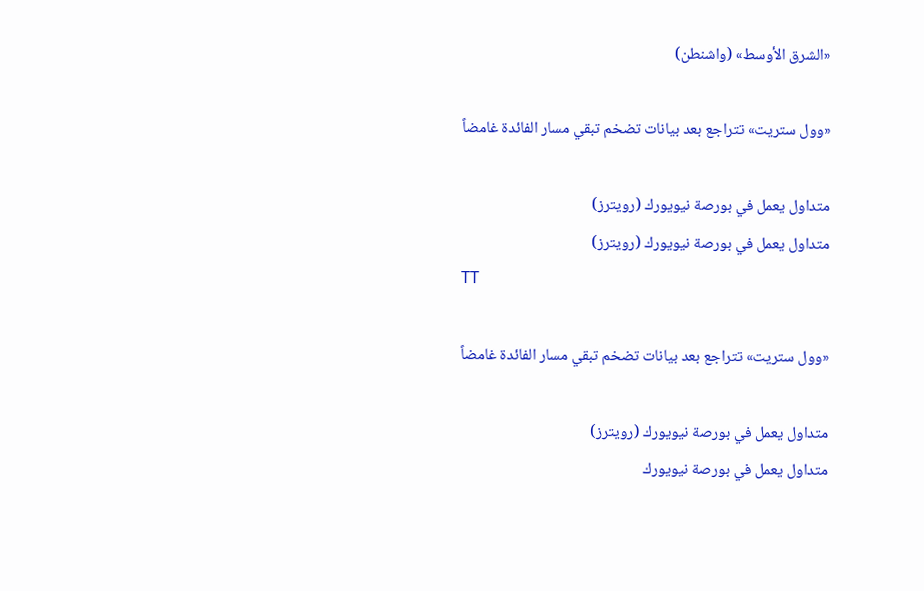«الشرق الأوسط» (واشنطن)

«وول ستريت» تتراجع بعد بيانات تضخم تبقي مسار الفائدة غامضاً

متداول يعمل في بورصة نيويورك (رويترز)
متداول يعمل في بورصة نيويورك (رويترز)
TT

«وول ستريت» تتراجع بعد بيانات تضخم تبقي مسار الفائدة غامضاً

متداول يعمل في بورصة نيويورك (رويترز)
متداول يعمل في بورصة نيويورك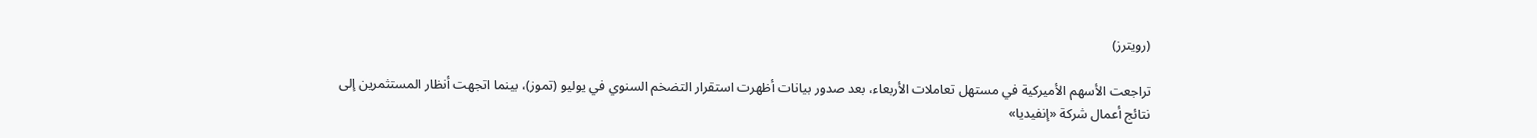(رويترز)

تراجعت الأسهم الأميركية في مستهل تعاملات الأربعاء، بعد صدور بيانات أظهرت استقرار التضخم السنوي في يوليو (تموز)، بينما اتجهت أنظار المستثمرين إلى نتائج أعمال شركة «إنفيديا»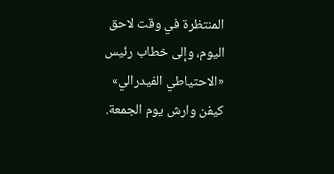المنتظرة في وقت لاحق اليوم، وإلى خطاب رئيس «الاحتياطي الفيدرالي» كيفن وارش يوم الجمعة.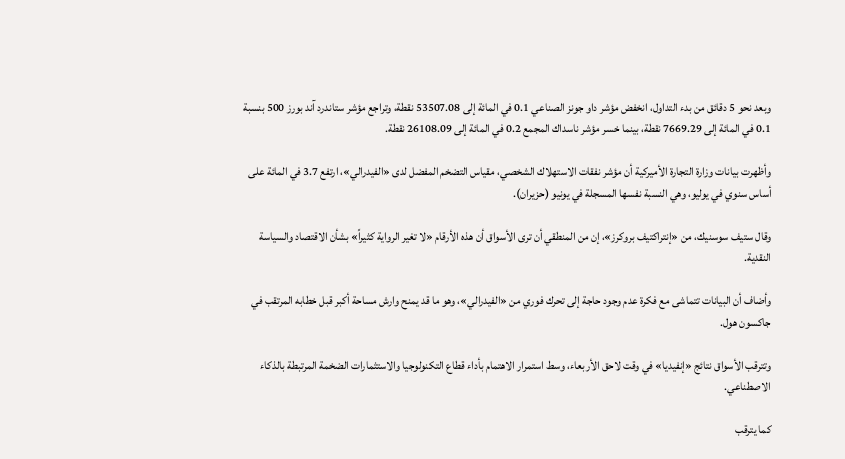وبعد نحو 5 دقائق من بدء التداول، انخفض مؤشر داو جونز الصناعي 0.1 في المائة إلى 53507.08 نقطة، وتراجع مؤشر ستاندرد آند بورز 500 بنسبة 0.1 في المائة إلى 7669.29 نقطة، بينما خسر مؤشر ناسداك المجمع 0.2 في المائة إلى 26108.09 نقطة.

وأظهرت بيانات وزارة التجارة الأميركية أن مؤشر نفقات الاستهلاك الشخصي، مقياس التضخم المفضل لدى «الفيدرالي»، ارتفع 3.7 في المائة على أساس سنوي في يوليو، وهي النسبة نفسها المسجلة في يونيو (حزيران).

وقال ستيف سوسنيك، من «إنتراكتيف بروكرز»، إن من المنطقي أن ترى الأسواق أن هذه الأرقام «لا تغير الرواية كثيراً» بشأن الاقتصاد والسياسة النقدية.

وأضاف أن البيانات تتماشى مع فكرة عدم وجود حاجة إلى تحرك فوري من «الفيدرالي»، وهو ما قد يمنح وارش مساحة أكبر قبل خطابه المرتقب في جاكسون هول.

وتترقب الأسواق نتائج «إنفيديا» في وقت لاحق الأربعاء، وسط استمرار الاهتمام بأداء قطاع التكنولوجيا والاستثمارات الضخمة المرتبطة بالذكاء الاصطناعي.

كما يترقب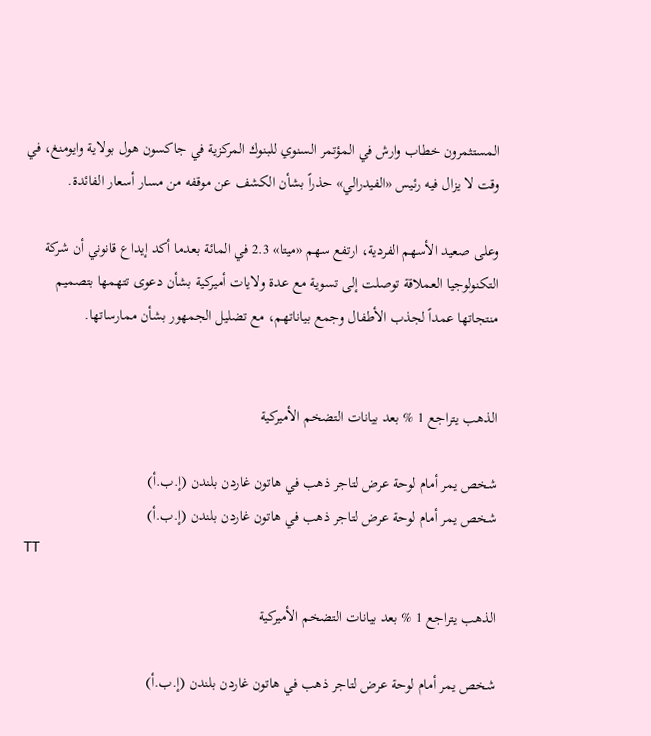المستثمرون خطاب وارش في المؤتمر السنوي للبنوك المركزية في جاكسون هول بولاية وايومنغ، في وقت لا يزال فيه رئيس «الفيدرالي» حذراً بشأن الكشف عن موقفه من مسار أسعار الفائدة.

وعلى صعيد الأسهم الفردية، ارتفع سهم «ميتا» 2.3 في المائة بعدما أكد إيداع قانوني أن شركة التكنولوجيا العملاقة توصلت إلى تسوية مع عدة ولايات أميركية بشأن دعوى تتهمها بتصميم منتجاتها عمداً لجذب الأطفال وجمع بياناتهم، مع تضليل الجمهور بشأن ممارساتها.


الذهب يتراجع 1 % بعد بيانات التضخم الأميركية

شخص يمر أمام لوحة عرض لتاجر ذهب في هاتون غاردن بلندن (إ.ب.أ)
شخص يمر أمام لوحة عرض لتاجر ذهب في هاتون غاردن بلندن (إ.ب.أ)
TT

الذهب يتراجع 1 % بعد بيانات التضخم الأميركية

شخص يمر أمام لوحة عرض لتاجر ذهب في هاتون غاردن بلندن (إ.ب.أ)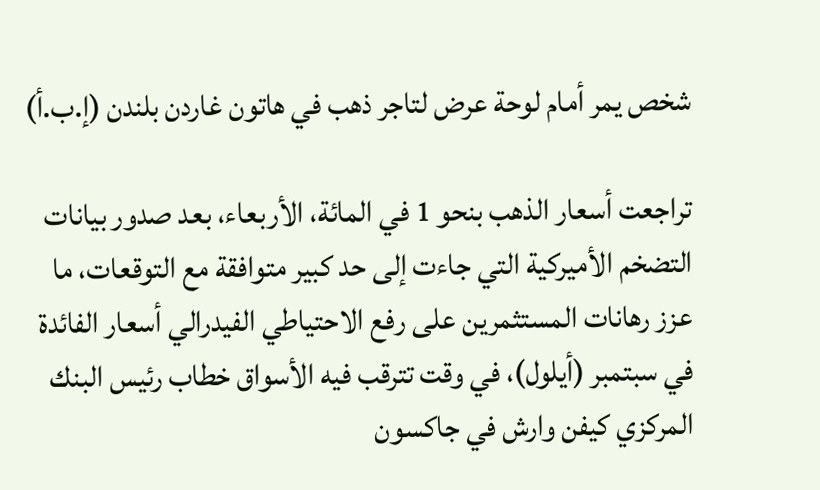شخص يمر أمام لوحة عرض لتاجر ذهب في هاتون غاردن بلندن (إ.ب.أ)

تراجعت أسعار الذهب بنحو 1 في المائة، الأربعاء، بعد صدور بيانات التضخم الأميركية التي جاءت إلى حد كبير متوافقة مع التوقعات، ما عزز رهانات المستثمرين على رفع الاحتياطي الفيدرالي أسعار الفائدة في سبتمبر (أيلول)، في وقت تترقب فيه الأسواق خطاب رئيس البنك المركزي كيفن وارش في جاكسون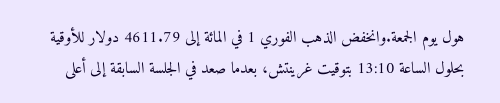هول يوم الجمعة.وانخفض الذهب الفوري 1 في المائة إلى 4611.79 دولار للأوقية بحلول الساعة 13:10 بتوقيت غرينتش، بعدما صعد في الجلسة السابقة إلى أعلى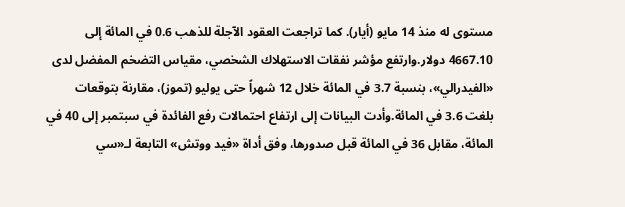مستوى له منذ 14 مايو (أيار). كما تراجعت العقود الآجلة للذهب 0.6 في المائة إلى 4667.10 دولار.وارتفع مؤشر نفقات الاستهلاك الشخصي، مقياس التضخم المفضل لدى «الفيدرالي»، بنسبة 3.7 في المائة خلال 12 شهراً حتى يوليو (تموز)، مقارنة بتوقعات بلغت 3.6 في المائة.وأدت البيانات إلى ارتفاع احتمالات رفع الفائدة في سبتمبر إلى 40 في المائة، مقابل 36 في المائة قبل صدورها، وفق أداة «فيد ووتش» التابعة لـ«سي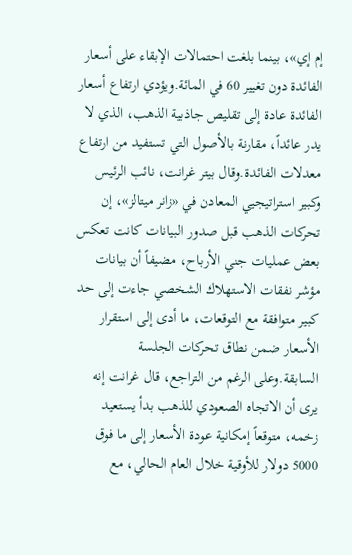إم إي»، بينما بلغت احتمالات الإبقاء على أسعار الفائدة دون تغيير 60 في المائة.ويؤدي ارتفاع أسعار الفائدة عادة إلى تقليص جاذبية الذهب، الذي لا يدر عائداً، مقارنة بالأصول التي تستفيد من ارتفاع معدلات الفائدة.وقال بيتر غرانت، نائب الرئيس وكبير استراتيجيي المعادن في «زانر ميتالز»، إن تحركات الذهب قبل صدور البيانات كانت تعكس بعض عمليات جني الأرباح، مضيفاً أن بيانات مؤشر نفقات الاستهلاك الشخصي جاءت إلى حد كبير متوافقة مع التوقعات، ما أدى إلى استقرار الأسعار ضمن نطاق تحركات الجلسة السابقة.وعلى الرغم من التراجع، قال غرانت إنه يرى أن الاتجاه الصعودي للذهب بدأ يستعيد زخمه، متوقعاً إمكانية عودة الأسعار إلى ما فوق 5000 دولار للأوقية خلال العام الحالي، مع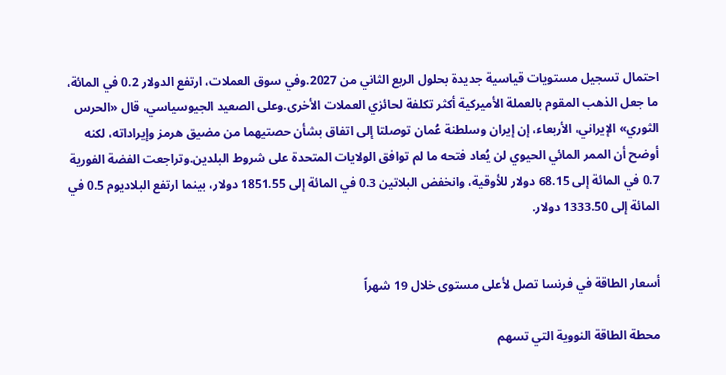احتمال تسجيل مستويات قياسية جديدة بحلول الربع الثاني من 2027.وفي سوق العملات، ارتفع الدولار 0.2 في المائة، ما جعل الذهب المقوم بالعملة الأميركية أكثر تكلفة لحائزي العملات الأخرى.وعلى الصعيد الجيوسياسي، قال «الحرس الثوري» الإيراني، الأربعاء، إن إيران وسلطنة عُمان توصلتا إلى اتفاق بشأن حصتيهما من مضيق هرمز وإيراداته، لكنه أوضح أن الممر المائي الحيوي لن يُعاد فتحه ما لم توافق الولايات المتحدة على شروط البلدين.وتراجعت الفضة الفورية 0.7 في المائة إلى 68.15 دولار للأوقية، وانخفض البلاتين 0.3 في المائة إلى 1851.55 دولار، بينما ارتفع البلاديوم 0.5 في المائة إلى 1333.50 دولار.


أسعار الطاقة في فرنسا تصل لأعلى مستوى خلال 19 شهراً

محطة الطاقة النووية التي تسهم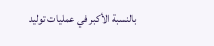بالنسبة الأكبر في عمليات توليد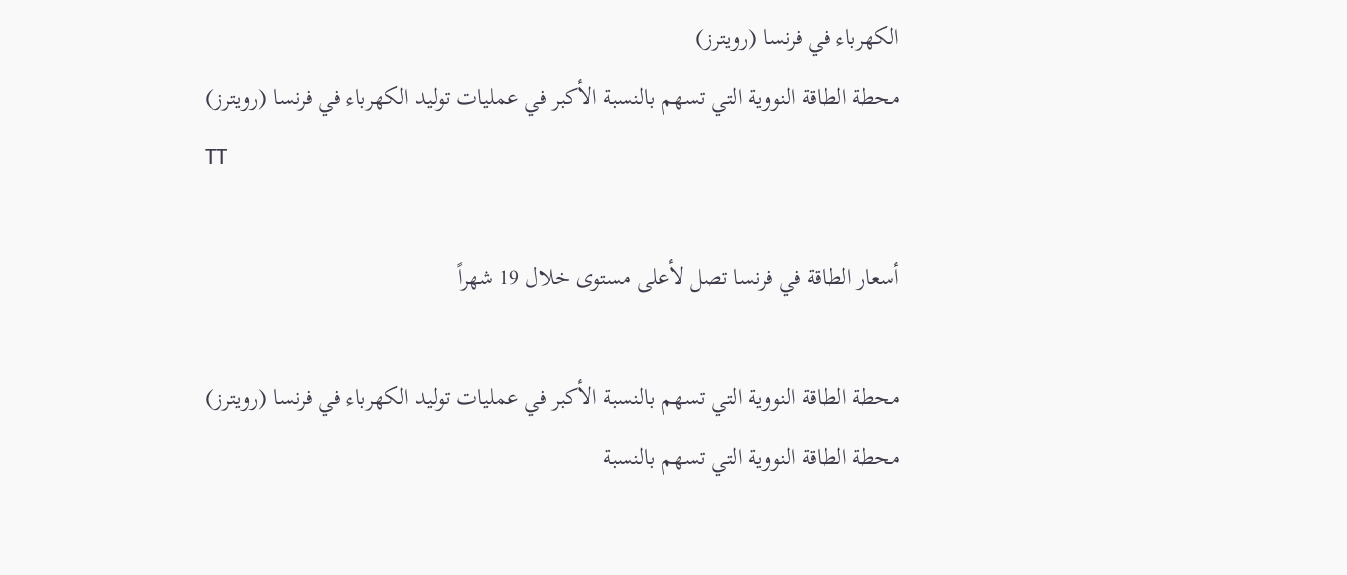الكهرباء في فرنسا (رويترز)
محطة الطاقة النووية التي تسهم بالنسبة الأكبر في عمليات توليد الكهرباء في فرنسا (رويترز)
TT

أسعار الطاقة في فرنسا تصل لأعلى مستوى خلال 19 شهراً

محطة الطاقة النووية التي تسهم بالنسبة الأكبر في عمليات توليد الكهرباء في فرنسا (رويترز)
محطة الطاقة النووية التي تسهم بالنسبة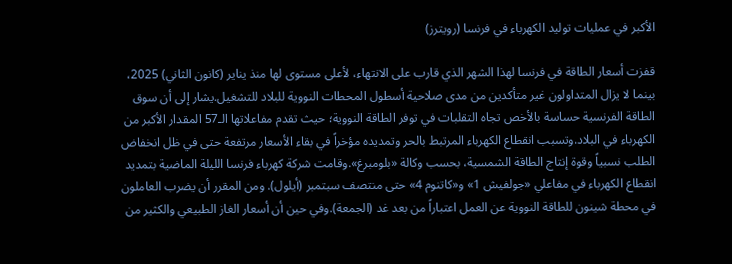الأكبر في عمليات توليد الكهرباء في فرنسا (رويترز)

قفزت أسعار الطاقة في فرنسا لهذا الشهر الذي قارب على الانتهاء، لأعلى مستوى لها منذ يناير (كانون الثاني) 2025، بينما لا يزال المتداولون غير متأكدين من مدى صلاحية أسطول المحطات النووية للبلاد للتشغيل.يشار إلى أن سوق الطاقة الفرنسية حساسة بالأخص تجاه التقلبات في توفر الطاقة النووية؛ حيث تقدم مفاعلاتها الـ57 المقدار الأكبر من الكهرباء في البلاد.وتسبب انقطاع الكهرباء المرتبط بالحر وتمديده مؤخراً في بقاء الأسعار مرتفعة حتى في ظل انخفاض الطلب نسبياً وقوة إنتاج الطاقة الشمسية، بحسب وكالة «بلومبرغ».وقامت شركة كهرباء فرنسا الليلة الماضية بتمديد انقطاع الكهرباء في مفاعلي «جولفيش 1» و«كاتنوم 4» حتى منتصف سبتمبر (أيلول). ومن المقرر أن يضرب العاملون في محطة شينون للطاقة النووية عن العمل اعتباراً من بعد غد (الجمعة).وفي حين أن أسعار الغاز الطبيعي والكثير من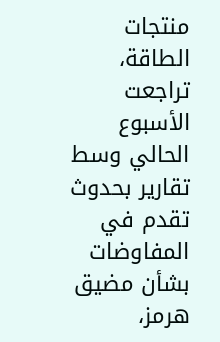منتجات الطاقة، تراجعت الأسبوع الحالي وسط تقارير بحدوث تقدم في المفاوضات بشأن مضيق هرمز،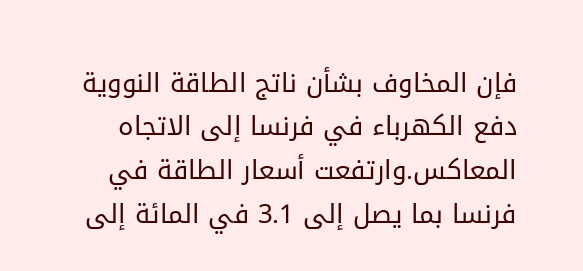فإن المخاوف بشأن ناتج الطاقة النووية دفع الكهرباء في فرنسا إلى الاتجاه المعاكس.وارتفعت أسعار الطاقة في فرنسا بما يصل إلى 3.1 في المائة إلى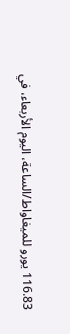116.83 يورو للميغاواط/الساعة، اليوم الأربعاء، في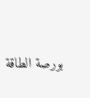بورصة الطاقة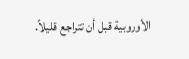الأوروبية قبل أن تتراجع قليلاً.